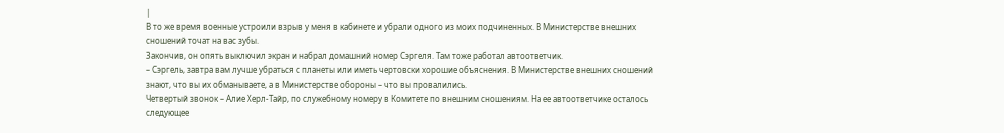|
В то же время военные устроили взрыв у меня в кабинете и убрали одного из моих подчиненных. В Министерстве внешних сношений точат на вас зубы.
Закончив, он опять выключил экран и набрал домашний номер Сэргеля. Там тоже работал автоответчик.
– Сэргель, завтра вам лучше убраться с планеты или иметь чертовски хорошие объяснения. В Министерстве внешних сношений знают, что вы их обманываете, а в Министерстве обороны – что вы провалились.
Четвертый звонок – Алие Херл-Тайр, по служебному номеру в Комитете по внешним сношениям. На ее автоответчике осталось следующее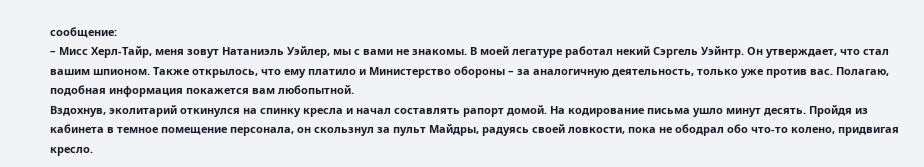сообщение:
– Мисс Херл-Тайр, меня зовут Натаниэль Уэйлер, мы с вами не знакомы. В моей легатуре работал некий Сэргель Уэйнтр. Он утверждает, что стал вашим шпионом. Также открылось, что ему платило и Министерство обороны – за аналогичную деятельность, только уже против вас. Полагаю, подобная информация покажется вам любопытной.
Вздохнув, эколитарий откинулся на спинку кресла и начал составлять рапорт домой. На кодирование письма ушло минут десять. Пройдя из кабинета в темное помещение персонала, он скользнул за пульт Майдры, радуясь своей ловкости, пока не ободрал обо что-то колено, придвигая кресло.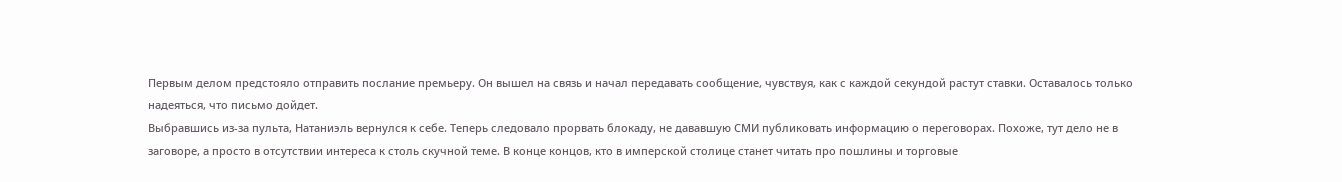Первым делом предстояло отправить послание премьеру. Он вышел на связь и начал передавать сообщение, чувствуя, как с каждой секундой растут ставки. Оставалось только надеяться, что письмо дойдет.
Выбравшись из-за пульта, Натаниэль вернулся к себе. Теперь следовало прорвать блокаду, не дававшую СМИ публиковать информацию о переговорах. Похоже, тут дело не в заговоре, а просто в отсутствии интереса к столь скучной теме. В конце концов, кто в имперской столице станет читать про пошлины и торговые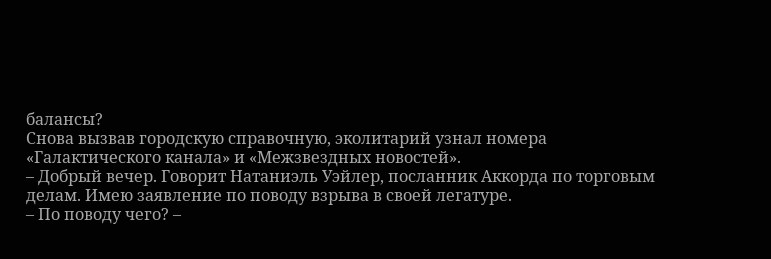балансы?
Снова вызвав городскую справочную, эколитарий узнал номера «Галактического канала» и «Межзвездных новостей».
– Добрый вечер. Говорит Натаниэль Уэйлер, посланник Аккорда по торговым делам. Имею заявление по поводу взрыва в своей легатуре.
– По поводу чего? –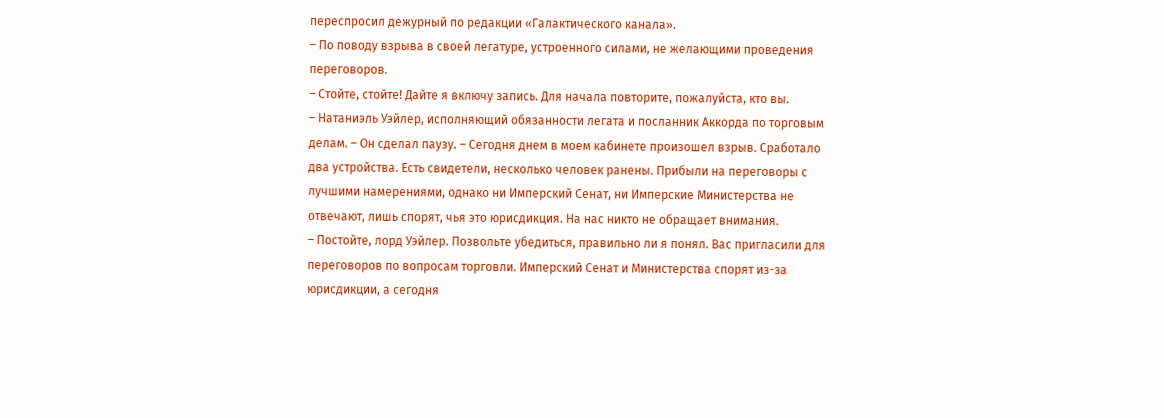переспросил дежурный по редакции «Галактического канала».
– По поводу взрыва в своей легатуре, устроенного силами, не желающими проведения переговоров.
– Стойте, стойте! Дайте я включу запись. Для начала повторите, пожалуйста, кто вы.
– Натаниэль Уэйлер, исполняющий обязанности легата и посланник Аккорда по торговым делам. – Он сделал паузу. – Сегодня днем в моем кабинете произошел взрыв. Сработало два устройства. Есть свидетели, несколько человек ранены. Прибыли на переговоры с лучшими намерениями, однако ни Имперский Сенат, ни Имперские Министерства не отвечают, лишь спорят, чья это юрисдикция. На нас никто не обращает внимания.
– Постойте, лорд Уэйлер. Позвольте убедиться, правильно ли я понял. Вас пригласили для переговоров по вопросам торговли. Имперский Сенат и Министерства спорят из-за юрисдикции, а сегодня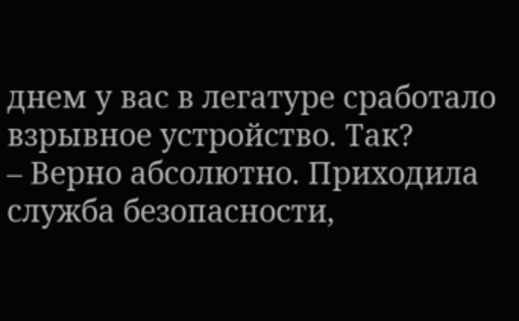днем у вас в легатуре сработало взрывное устройство. Так?
– Верно абсолютно. Приходила служба безопасности,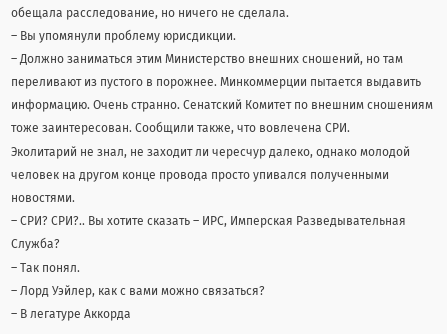обещала расследование, но ничего не сделала.
– Вы упомянули проблему юрисдикции.
– Должно заниматься этим Министерство внешних сношений, но там переливают из пустого в порожнее. Минкоммерции пытается выдавить информацию. Очень странно. Сенатский Комитет по внешним сношениям тоже заинтересован. Сообщили также, что вовлечена СРИ.
Эколитарий не знал, не заходит ли чересчур далеко, однако молодой человек на другом конце провода просто упивался полученными новостями.
– СРИ? СРИ?.. Вы хотите сказать – ИРС, Имперская Разведывательная Служба?
– Так понял.
– Лорд Уэйлер, как с вами можно связаться?
– В легатуре Аккорда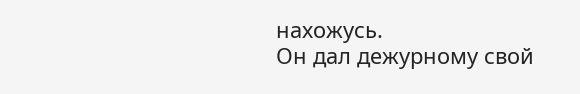нахожусь.
Он дал дежурному свой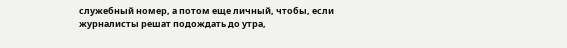служебный номер, а потом еще личный, чтобы, если журналисты решат подождать до утра,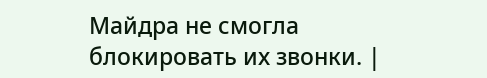Майдра не смогла блокировать их звонки. |